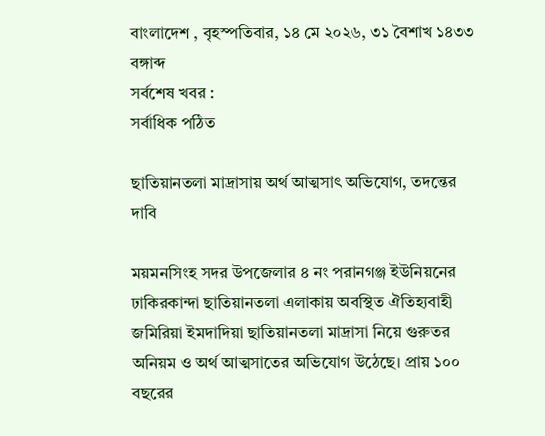বাংলাদেশ , বৃহস্পতিবার, ১৪ মে ২০২৬, ৩১ বৈশাখ ১৪৩৩ বঙ্গাব্দ
সর্বশেষ খবর :
সর্বাধিক পঠিত

ছাতিয়ানতলা মাদ্রাসায় অর্থ আত্মসাৎ অভিযোগ, তদন্তের দাবি

ময়মনসিংহ সদর উপজেলার ৪ নং পরানগঞ্জ ইউনিয়নের ঢাকিরকান্দা ছাতিয়ানতলা এলাকায় অবস্থিত ঐতিহ্যবাহী জমিরিয়া ইমদাদিয়া ছাতিয়ানতলা মাদ্রাসা নিয়ে গুরুতর অনিয়ম ও অর্থ আত্মসাতের অভিযোগ উঠেছে। প্রায় ১০০ বছরের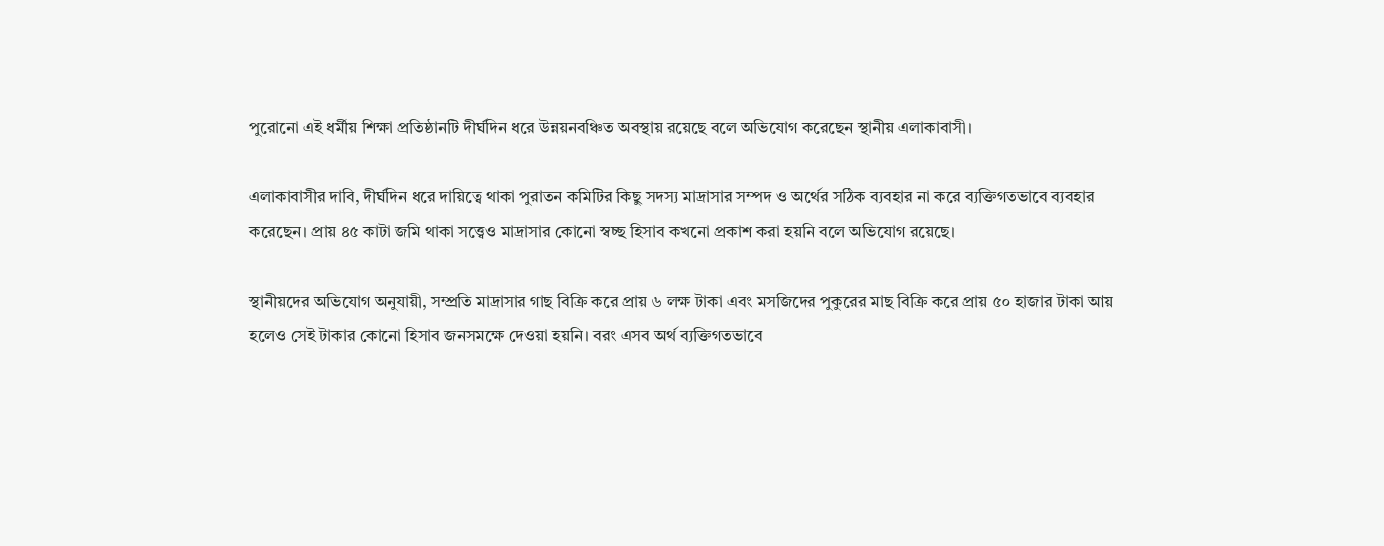পুরোনো এই ধর্মীয় শিক্ষা প্রতিষ্ঠানটি দীর্ঘদিন ধরে উন্নয়নবঞ্চিত অবস্থায় রয়েছে বলে অভিযোগ করেছেন স্থানীয় এলাকাবাসী।

এলাকাবাসীর দাবি, দীর্ঘদিন ধরে দায়িত্বে থাকা পুরাতন কমিটির কিছু সদস্য মাদ্রাসার সম্পদ ও অর্থের সঠিক ব্যবহার না করে ব্যক্তিগতভাবে ব্যবহার করেছেন। প্রায় ৪৫ কাটা জমি থাকা সত্ত্বেও মাদ্রাসার কোনো স্বচ্ছ হিসাব কখনো প্রকাশ করা হয়নি বলে অভিযোগ রয়েছে।

স্থানীয়দের অভিযোগ অনুযায়ী, সম্প্রতি মাদ্রাসার গাছ বিক্রি করে প্রায় ৬ লক্ষ টাকা এবং মসজিদের পুকুরের মাছ বিক্রি করে প্রায় ৫০ হাজার টাকা আয় হলেও সেই টাকার কোনো হিসাব জনসমক্ষে দেওয়া হয়নি। বরং এসব অর্থ ব্যক্তিগতভাবে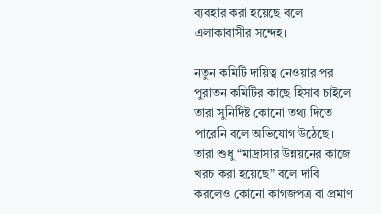ব্যবহার করা হয়েছে বলে এলাকাবাসীর সন্দেহ।

নতুন কমিটি দায়িত্ব নেওয়ার পর পুরাতন কমিটির কাছে হিসাব চাইলে তারা সুনির্দিষ্ট কোনো তথ্য দিতে পারেনি বলে অভিযোগ উঠেছে। তারা শুধু “মাদ্রাসার উন্নয়নের কাজে খরচ করা হয়েছে” বলে দাবি করলেও কোনো কাগজপত্র বা প্রমাণ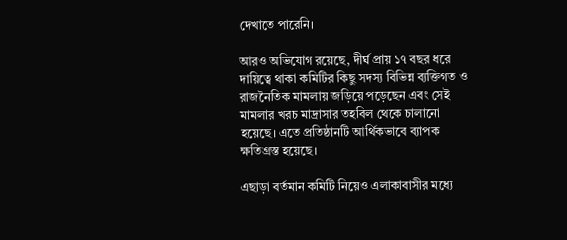দেখাতে পারেনি।

আরও অভিযোগ রয়েছে, দীর্ঘ প্রায় ১৭ বছর ধরে দায়িত্বে থাকা কমিটির কিছু সদস্য বিভিন্ন ব্যক্তিগত ও রাজনৈতিক মামলায় জড়িয়ে পড়েছেন এবং সেই মামলার খরচ মাদ্রাসার তহবিল থেকে চালানো হয়েছে। এতে প্রতিষ্ঠানটি আর্থিকভাবে ব্যাপক ক্ষতিগ্রস্ত হয়েছে।

এছাড়া বর্তমান কমিটি নিয়েও এলাকাবাসীর মধ্যে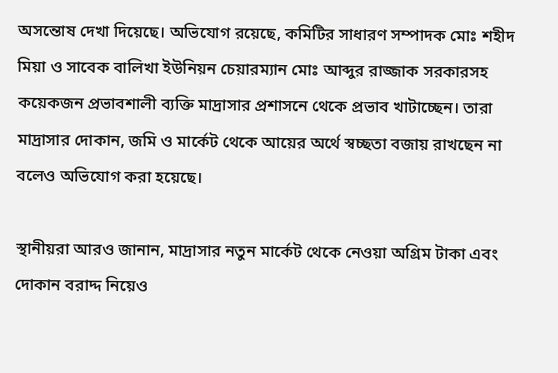অসন্তোষ দেখা দিয়েছে। অভিযোগ রয়েছে, কমিটির সাধারণ সম্পাদক মোঃ শহীদ মিয়া ও সাবেক বালিখা ইউনিয়ন চেয়ারম্যান মোঃ আব্দুর রাজ্জাক সরকারসহ কয়েকজন প্রভাবশালী ব্যক্তি মাদ্রাসার প্রশাসনে থেকে প্রভাব খাটাচ্ছেন। তারা মাদ্রাসার দোকান, জমি ও মার্কেট থেকে আয়ের অর্থে স্বচ্ছতা বজায় রাখছেন না বলেও অভিযোগ করা হয়েছে।

স্থানীয়রা আরও জানান, মাদ্রাসার নতুন মার্কেট থেকে নেওয়া অগ্রিম টাকা এবং দোকান বরাদ্দ নিয়েও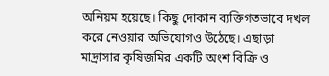অনিয়ম হয়েছে। কিছু দোকান ব্যক্তিগতভাবে দখল করে নেওয়ার অভিযোগও উঠেছে। এছাড়া মাদ্রাসার কৃষিজমির একটি অংশ বিক্রি ও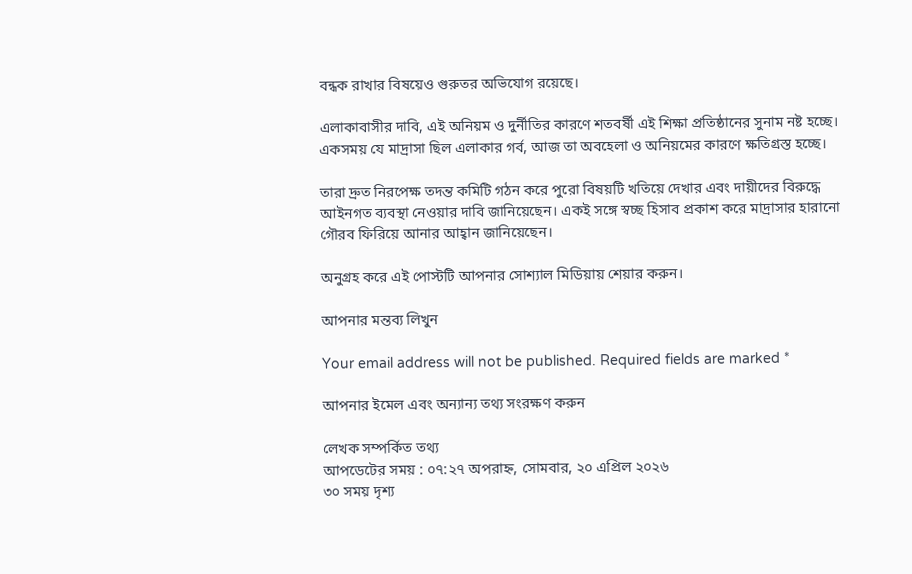বন্ধক রাখার বিষয়েও গুরুতর অভিযোগ রয়েছে।

এলাকাবাসীর দাবি, এই অনিয়ম ও দুর্নীতির কারণে শতবর্ষী এই শিক্ষা প্রতিষ্ঠানের সুনাম নষ্ট হচ্ছে। একসময় যে মাদ্রাসা ছিল এলাকার গর্ব, আজ তা অবহেলা ও অনিয়মের কারণে ক্ষতিগ্রস্ত হচ্ছে।

তারা দ্রুত নিরপেক্ষ তদন্ত কমিটি গঠন করে পুরো বিষয়টি খতিয়ে দেখার এবং দায়ীদের বিরুদ্ধে আইনগত ব্যবস্থা নেওয়ার দাবি জানিয়েছেন। একই সঙ্গে স্বচ্ছ হিসাব প্রকাশ করে মাদ্রাসার হারানো গৌরব ফিরিয়ে আনার আহ্বান জানিয়েছেন।

অনুগ্রহ করে এই পোস্টটি আপনার সোশ্যাল মিডিয়ায় শেয়ার করুন।

আপনার মন্তব্য লিখুন

Your email address will not be published. Required fields are marked *

আপনার ইমেল এবং অন্যান্য তথ্য সংরক্ষণ করুন

লেখক সম্পর্কিত তথ্য
আপডেটের সময় : ০৭:২৭ অপরাহ্ন, সোমবার, ২০ এপ্রিল ২০২৬
৩০ সময় দৃশ্য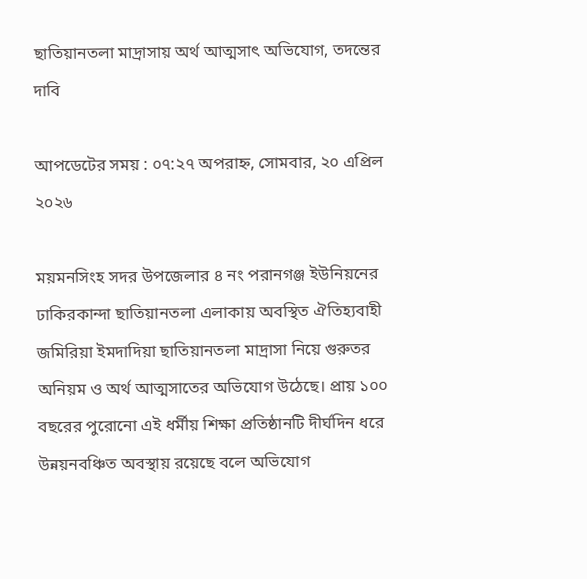ছাতিয়ানতলা মাদ্রাসায় অর্থ আত্মসাৎ অভিযোগ, তদন্তের দাবি

আপডেটের সময় : ০৭:২৭ অপরাহ্ন, সোমবার, ২০ এপ্রিল ২০২৬

ময়মনসিংহ সদর উপজেলার ৪ নং পরানগঞ্জ ইউনিয়নের ঢাকিরকান্দা ছাতিয়ানতলা এলাকায় অবস্থিত ঐতিহ্যবাহী জমিরিয়া ইমদাদিয়া ছাতিয়ানতলা মাদ্রাসা নিয়ে গুরুতর অনিয়ম ও অর্থ আত্মসাতের অভিযোগ উঠেছে। প্রায় ১০০ বছরের পুরোনো এই ধর্মীয় শিক্ষা প্রতিষ্ঠানটি দীর্ঘদিন ধরে উন্নয়নবঞ্চিত অবস্থায় রয়েছে বলে অভিযোগ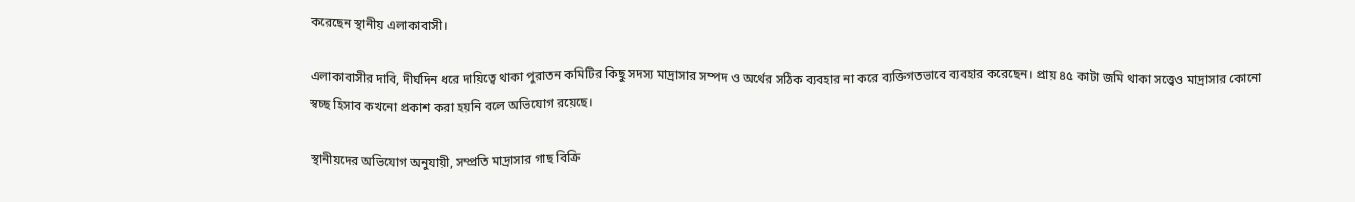করেছেন স্থানীয় এলাকাবাসী।

এলাকাবাসীর দাবি, দীর্ঘদিন ধরে দায়িত্বে থাকা পুরাতন কমিটির কিছু সদস্য মাদ্রাসার সম্পদ ও অর্থের সঠিক ব্যবহার না করে ব্যক্তিগতভাবে ব্যবহার করেছেন। প্রায় ৪৫ কাটা জমি থাকা সত্ত্বেও মাদ্রাসার কোনো স্বচ্ছ হিসাব কখনো প্রকাশ করা হয়নি বলে অভিযোগ রয়েছে।

স্থানীয়দের অভিযোগ অনুযায়ী, সম্প্রতি মাদ্রাসার গাছ বিক্রি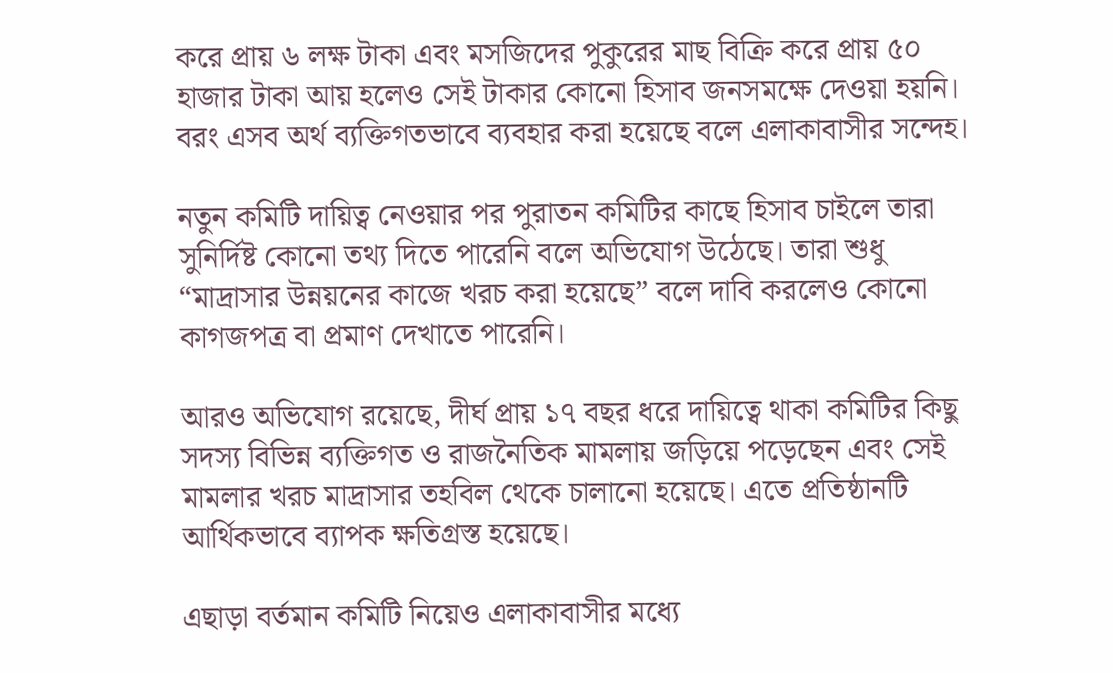করে প্রায় ৬ লক্ষ টাকা এবং মসজিদের পুকুরের মাছ বিক্রি করে প্রায় ৫০ হাজার টাকা আয় হলেও সেই টাকার কোনো হিসাব জনসমক্ষে দেওয়া হয়নি। বরং এসব অর্থ ব্যক্তিগতভাবে ব্যবহার করা হয়েছে বলে এলাকাবাসীর সন্দেহ।

নতুন কমিটি দায়িত্ব নেওয়ার পর পুরাতন কমিটির কাছে হিসাব চাইলে তারা সুনির্দিষ্ট কোনো তথ্য দিতে পারেনি বলে অভিযোগ উঠেছে। তারা শুধু “মাদ্রাসার উন্নয়নের কাজে খরচ করা হয়েছে” বলে দাবি করলেও কোনো কাগজপত্র বা প্রমাণ দেখাতে পারেনি।

আরও অভিযোগ রয়েছে, দীর্ঘ প্রায় ১৭ বছর ধরে দায়িত্বে থাকা কমিটির কিছু সদস্য বিভিন্ন ব্যক্তিগত ও রাজনৈতিক মামলায় জড়িয়ে পড়েছেন এবং সেই মামলার খরচ মাদ্রাসার তহবিল থেকে চালানো হয়েছে। এতে প্রতিষ্ঠানটি আর্থিকভাবে ব্যাপক ক্ষতিগ্রস্ত হয়েছে।

এছাড়া বর্তমান কমিটি নিয়েও এলাকাবাসীর মধ্যে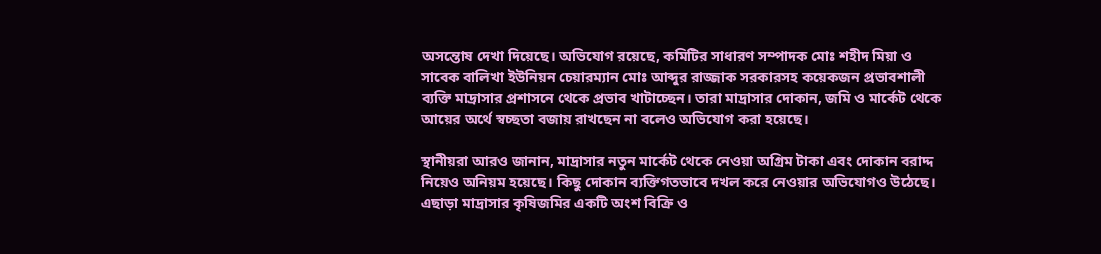অসন্তোষ দেখা দিয়েছে। অভিযোগ রয়েছে, কমিটির সাধারণ সম্পাদক মোঃ শহীদ মিয়া ও সাবেক বালিখা ইউনিয়ন চেয়ারম্যান মোঃ আব্দুর রাজ্জাক সরকারসহ কয়েকজন প্রভাবশালী ব্যক্তি মাদ্রাসার প্রশাসনে থেকে প্রভাব খাটাচ্ছেন। তারা মাদ্রাসার দোকান, জমি ও মার্কেট থেকে আয়ের অর্থে স্বচ্ছতা বজায় রাখছেন না বলেও অভিযোগ করা হয়েছে।

স্থানীয়রা আরও জানান, মাদ্রাসার নতুন মার্কেট থেকে নেওয়া অগ্রিম টাকা এবং দোকান বরাদ্দ নিয়েও অনিয়ম হয়েছে। কিছু দোকান ব্যক্তিগতভাবে দখল করে নেওয়ার অভিযোগও উঠেছে। এছাড়া মাদ্রাসার কৃষিজমির একটি অংশ বিক্রি ও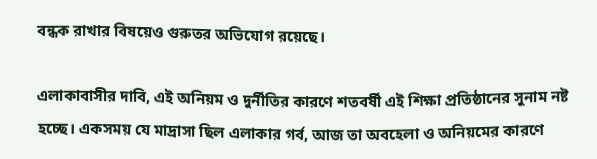বন্ধক রাখার বিষয়েও গুরুতর অভিযোগ রয়েছে।

এলাকাবাসীর দাবি, এই অনিয়ম ও দুর্নীতির কারণে শতবর্ষী এই শিক্ষা প্রতিষ্ঠানের সুনাম নষ্ট হচ্ছে। একসময় যে মাদ্রাসা ছিল এলাকার গর্ব, আজ তা অবহেলা ও অনিয়মের কারণে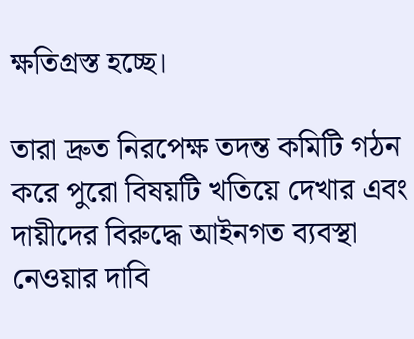ক্ষতিগ্রস্ত হচ্ছে।

তারা দ্রুত নিরপেক্ষ তদন্ত কমিটি গঠন করে পুরো বিষয়টি খতিয়ে দেখার এবং দায়ীদের বিরুদ্ধে আইনগত ব্যবস্থা নেওয়ার দাবি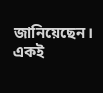জানিয়েছেন। একই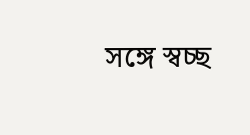সঙ্গে স্বচ্ছ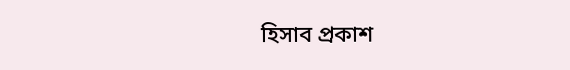হিসাব প্রকাশ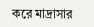করে মাদ্রাসার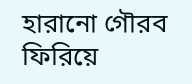হারানো গৌরব ফিরিয়ে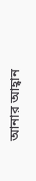আনার আহ্বান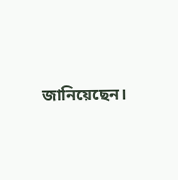জানিয়েছেন।